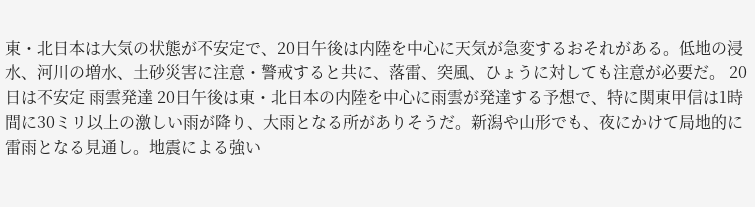東・北日本は大気の状態が不安定で、20日午後は内陸を中心に天気が急変するおそれがある。低地の浸水、河川の増水、土砂災害に注意・警戒すると共に、落雷、突風、ひょうに対しても注意が必要だ。 20日は不安定 雨雲発達 20日午後は東・北日本の内陸を中心に雨雲が発達する予想で、特に関東甲信は1時間に30ミリ以上の激しい雨が降り、大雨となる所がありそうだ。新潟や山形でも、夜にかけて局地的に雷雨となる見通し。地震による強い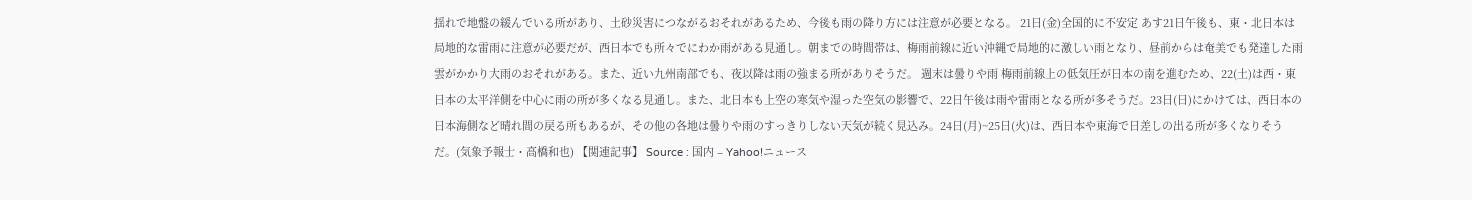揺れで地盤の緩んでいる所があり、土砂災害につながるおそれがあるため、今後も雨の降り方には注意が必要となる。 21日(金)全国的に不安定 あす21日午後も、東・北日本は局地的な雷雨に注意が必要だが、西日本でも所々でにわか雨がある見通し。朝までの時間帯は、梅雨前線に近い沖縄で局地的に激しい雨となり、昼前からは奄美でも発達した雨雲がかかり大雨のおそれがある。また、近い九州南部でも、夜以降は雨の強まる所がありそうだ。 週末は曇りや雨 梅雨前線上の低気圧が日本の南を進むため、22(土)は西・東日本の太平洋側を中心に雨の所が多くなる見通し。また、北日本も上空の寒気や湿った空気の影響で、22日午後は雨や雷雨となる所が多そうだ。23日(日)にかけては、西日本の日本海側など晴れ間の戻る所もあるが、その他の各地は曇りや雨のすっきりしない天気が続く見込み。24日(月)~25日(火)は、西日本や東海で日差しの出る所が多くなりそうだ。(気象予報士・高橋和也) 【関連記事】 Source : 国内 – Yahoo!ニュース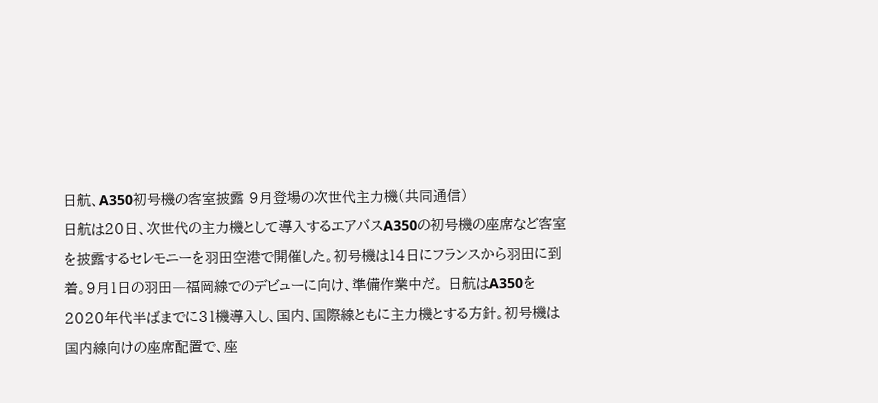日航、A350初号機の客室披露 9月登場の次世代主力機(共同通信)
日航は20日、次世代の主力機として導入するエアバスA350の初号機の座席など客室を披露するセレモニーを羽田空港で開催した。初号機は14日にフランスから羽田に到着。9月1日の羽田―福岡線でのデビューに向け、準備作業中だ。 日航はA350を2020年代半ばまでに31機導入し、国内、国際線ともに主力機とする方針。初号機は国内線向けの座席配置で、座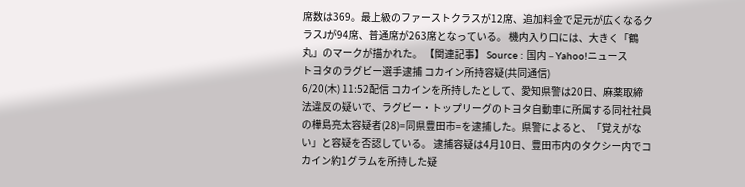席数は369。最上級のファーストクラスが12席、追加料金で足元が広くなるクラスJが94席、普通席が263席となっている。 機内入り口には、大きく「鶴丸」のマークが描かれた。 【関連記事】 Source : 国内 – Yahoo!ニュース
トヨタのラグビー選手逮捕 コカイン所持容疑(共同通信)
6/20(木) 11:52配信 コカインを所持したとして、愛知県警は20日、麻薬取締法違反の疑いで、ラグビー・トップリーグのトヨタ自動車に所属する同社社員の樺島亮太容疑者(28)=同県豊田市=を逮捕した。県警によると、「覚えがない」と容疑を否認している。 逮捕容疑は4月10日、豊田市内のタクシー内でコカイン約1グラムを所持した疑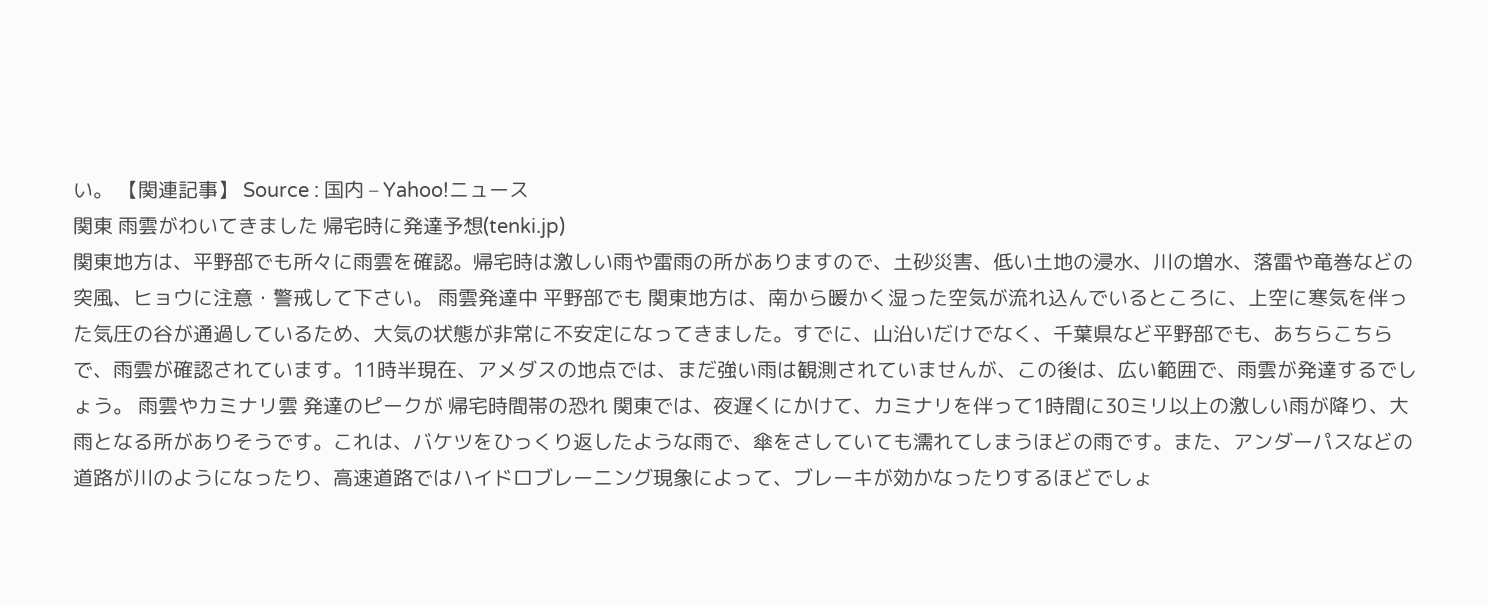い。 【関連記事】 Source : 国内 – Yahoo!ニュース
関東 雨雲がわいてきました 帰宅時に発達予想(tenki.jp)
関東地方は、平野部でも所々に雨雲を確認。帰宅時は激しい雨や雷雨の所がありますので、土砂災害、低い土地の浸水、川の増水、落雷や竜巻などの突風、ヒョウに注意・警戒して下さい。 雨雲発達中 平野部でも 関東地方は、南から暖かく湿った空気が流れ込んでいるところに、上空に寒気を伴った気圧の谷が通過しているため、大気の状態が非常に不安定になってきました。すでに、山沿いだけでなく、千葉県など平野部でも、あちらこちらで、雨雲が確認されています。11時半現在、アメダスの地点では、まだ強い雨は観測されていませんが、この後は、広い範囲で、雨雲が発達するでしょう。 雨雲やカミナリ雲 発達のピークが 帰宅時間帯の恐れ 関東では、夜遅くにかけて、カミナリを伴って1時間に30ミリ以上の激しい雨が降り、大雨となる所がありそうです。これは、バケツをひっくり返したような雨で、傘をさしていても濡れてしまうほどの雨です。また、アンダーパスなどの道路が川のようになったり、高速道路ではハイドロブレーニング現象によって、ブレーキが効かなったりするほどでしょ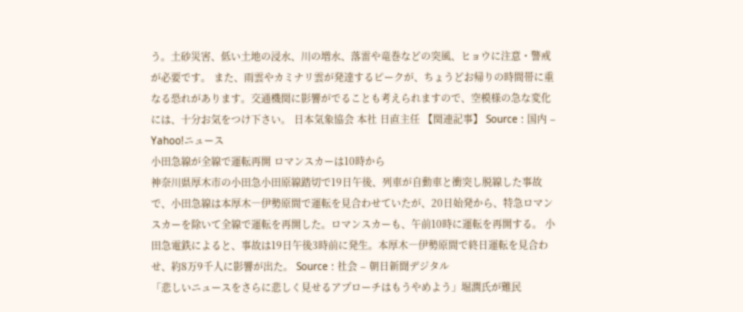う。土砂災害、低い土地の浸水、川の増水、落雷や竜巻などの突風、ヒョウに注意・警戒が必要です。 また、雨雲やカミナリ雲が発達するピークが、ちょうどお帰りの時間帯に重なる恐れがあります。交通機関に影響がでることも考えられますので、空模様の急な変化には、十分お気をつけ下さい。 日本気象協会 本社 日直主任 【関連記事】 Source : 国内 – Yahoo!ニュース
小田急線が全線で運転再開 ロマンスカーは10時から
神奈川県厚木市の小田急小田原線踏切で19日午後、列車が自動車と衝突し脱線した事故で、小田急線は本厚木―伊勢原間で運転を見合わせていたが、20日始発から、特急ロマンスカーを除いて全線で運転を再開した。ロマンスカーも、午前10時に運転を再開する。 小田急電鉄によると、事故は19日午後3時前に発生。本厚木―伊勢原間で終日運転を見合わせ、約8万9千人に影響が出た。 Source : 社会 – 朝日新聞デジタル
「悲しいニュースをさらに悲しく見せるアプローチはもうやめよう」堀潤氏が難民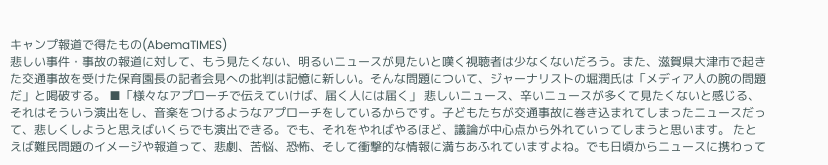キャンプ報道で得たもの(AbemaTIMES)
悲しい事件・事故の報道に対して、もう見たくない、明るいニュースが見たいと嘆く視聴者は少なくないだろう。また、滋賀県大津市で起きた交通事故を受けた保育園長の記者会見への批判は記憶に新しい。そんな問題について、ジャーナリストの堀潤氏は「メディア人の腕の問題だ」と喝破する。 ■「様々なアプローチで伝えていけば、届く人には届く」 悲しいニュース、辛いニュースが多くて見たくないと感じる、それはそういう演出をし、音楽をつけるようなアプローチをしているからです。子どもたちが交通事故に巻き込まれてしまったニュースだって、悲しくしようと思えばいくらでも演出できる。でも、それをやればやるほど、議論が中心点から外れていってしまうと思います。 たとえば難民問題のイメージや報道って、悲劇、苦悩、恐怖、そして衝撃的な情報に満ちあふれていますよね。でも日頃からニュースに携わって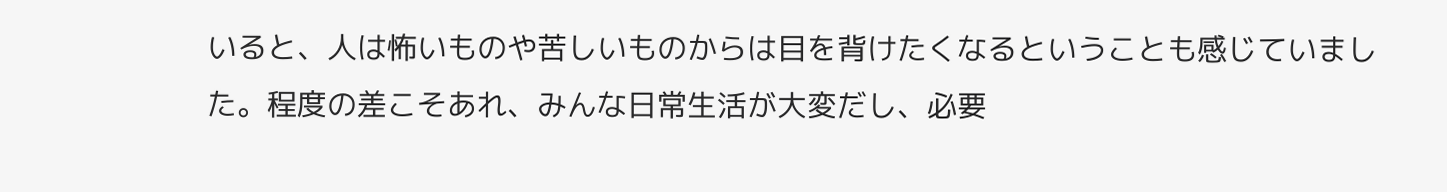いると、人は怖いものや苦しいものからは目を背けたくなるということも感じていました。程度の差こそあれ、みんな日常生活が大変だし、必要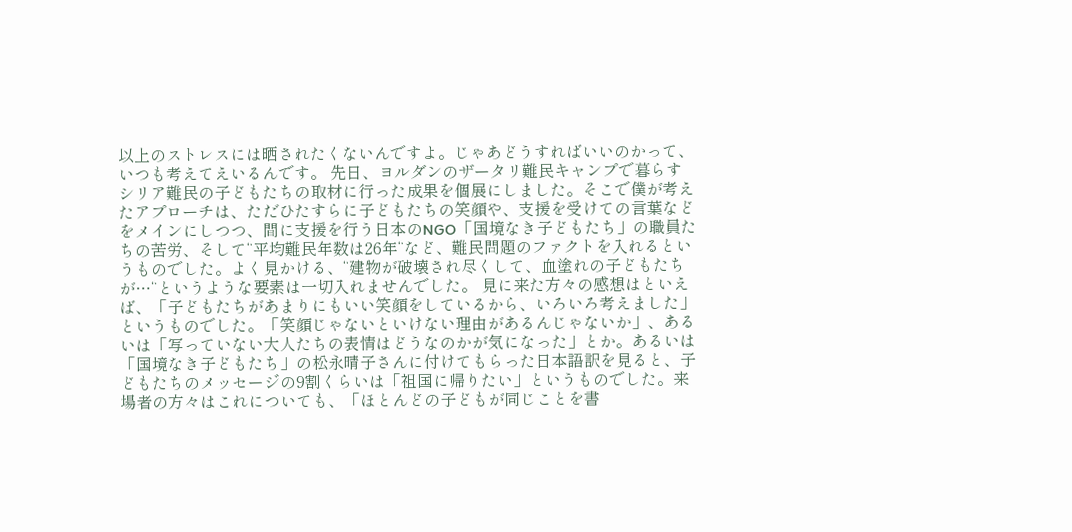以上のストレスには晒されたくないんですよ。じゃあどうすればいいのかって、いつも考えてえいるんです。 先日、ヨルダンのザータリ難民キャンプで暮らすシリア難民の子どもたちの取材に行った成果を個展にしました。そこで僕が考えたアプローチは、ただひたすらに子どもたちの笑顔や、支援を受けての言葉などをメインにしつつ、間に支援を行う日本のNGO「国境なき子どもたち」の職員たちの苦労、そして“平均難民年数は26年“など、難民問題のファクトを入れるというものでした。よく見かける、“建物が破壊され尽くして、血塗れの子どもたちが…“というような要素は一切入れませんでした。 見に来た方々の感想はといえば、「子どもたちがあまりにもいい笑顔をしているから、いろいろ考えました」というものでした。「笑顔じゃないといけない理由があるんじゃないか」、あるいは「写っていない大人たちの表情はどうなのかが気になった」とか。あるいは「国境なき子どもたち」の松永晴子さんに付けてもらった日本語訳を見ると、子どもたちのメッセージの9割くらいは「祖国に帰りたい」というものでした。来場者の方々はこれについても、「ほとんどの子どもが同じことを書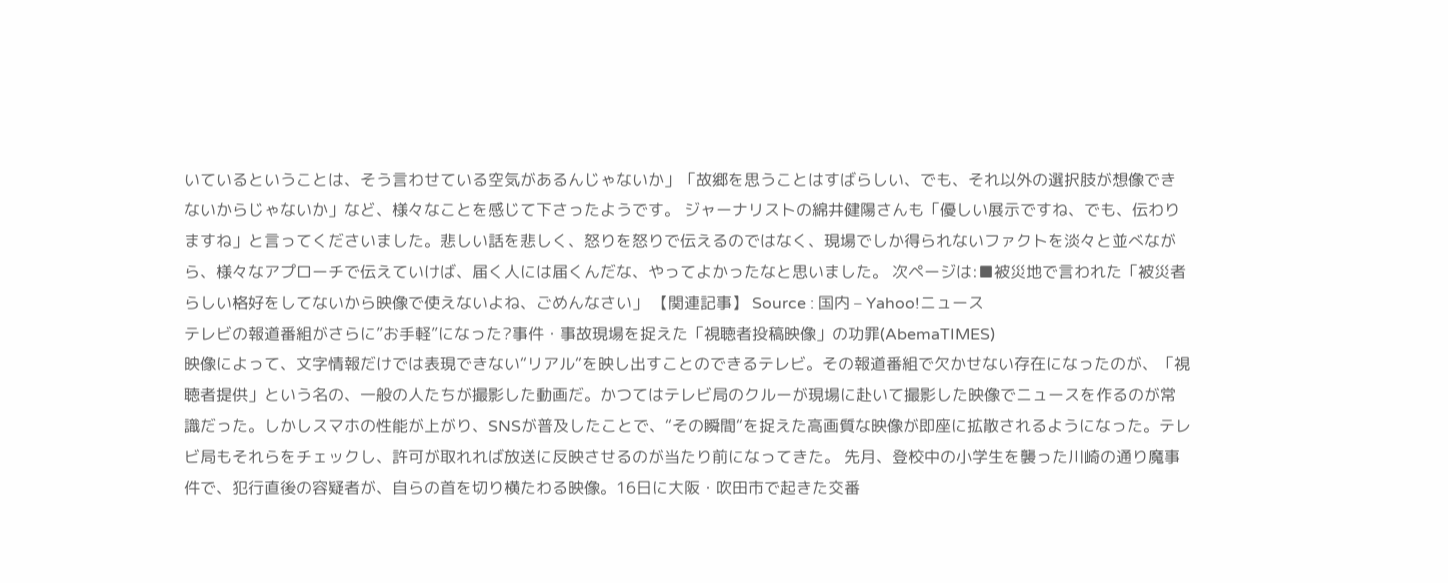いているということは、そう言わせている空気があるんじゃないか」「故郷を思うことはすばらしい、でも、それ以外の選択肢が想像できないからじゃないか」など、様々なことを感じて下さったようです。 ジャーナリストの綿井健陽さんも「優しい展示ですね、でも、伝わりますね」と言ってくださいました。悲しい話を悲しく、怒りを怒りで伝えるのではなく、現場でしか得られないファクトを淡々と並べながら、様々なアプローチで伝えていけば、届く人には届くんだな、やってよかったなと思いました。 次ページは:■被災地で言われた「被災者らしい格好をしてないから映像で使えないよね、ごめんなさい」 【関連記事】 Source : 国内 – Yahoo!ニュース
テレビの報道番組がさらに”お手軽”になった?事件・事故現場を捉えた「視聴者投稿映像」の功罪(AbemaTIMES)
映像によって、文字情報だけでは表現できない“リアル“を映し出すことのできるテレビ。その報道番組で欠かせない存在になったのが、「視聴者提供」という名の、一般の人たちが撮影した動画だ。かつてはテレビ局のクルーが現場に赴いて撮影した映像でニュースを作るのが常識だった。しかしスマホの性能が上がり、SNSが普及したことで、“その瞬間“を捉えた高画質な映像が即座に拡散されるようになった。テレビ局もそれらをチェックし、許可が取れれば放送に反映させるのが当たり前になってきた。 先月、登校中の小学生を襲った川崎の通り魔事件で、犯行直後の容疑者が、自らの首を切り横たわる映像。16日に大阪・吹田市で起きた交番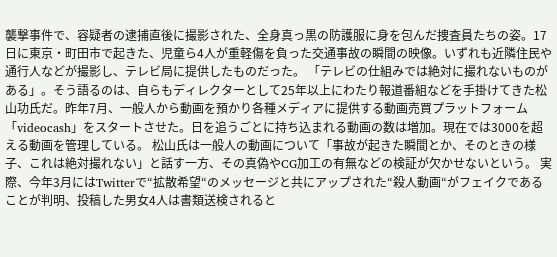襲撃事件で、容疑者の逮捕直後に撮影された、全身真っ黒の防護服に身を包んだ捜査員たちの姿。17日に東京・町田市で起きた、児童ら4人が重軽傷を負った交通事故の瞬間の映像。いずれも近隣住民や通行人などが撮影し、テレビ局に提供したものだった。 「テレビの仕組みでは絶対に撮れないものがある」。そう語るのは、自らもディレクターとして25年以上にわたり報道番組などを手掛けてきた松山功氏だ。昨年7月、一般人から動画を預かり各種メディアに提供する動画売買プラットフォーム「videocash」をスタートさせた。日を追うごとに持ち込まれる動画の数は増加。現在では3000を超える動画を管理している。 松山氏は一般人の動画について「事故が起きた瞬間とか、そのときの様子、これは絶対撮れない」と話す一方、その真偽やCG加工の有無などの検証が欠かせないという。 実際、今年3月にはTwitterで“拡散希望“のメッセージと共にアップされた“殺人動画“がフェイクであることが判明、投稿した男女4人は書類送検されると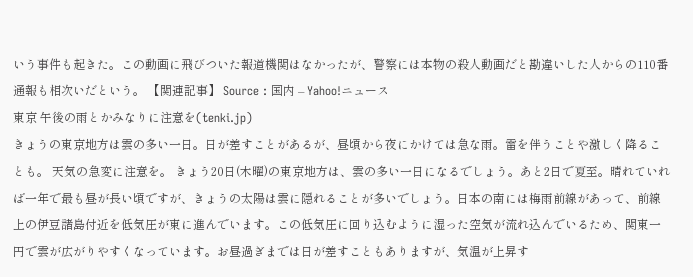いう事件も起きた。この動画に飛びついた報道機関はなかったが、警察には本物の殺人動画だと勘違いした人からの110番通報も相次いだという。 【関連記事】 Source : 国内 – Yahoo!ニュース
東京 午後の雨とかみなりに注意を(tenki.jp)
きょうの東京地方は雲の多い一日。日が差すことがあるが、昼頃から夜にかけては急な雨。雷を伴うことや激しく降ることも。 天気の急変に注意を。 きょう20日(木曜)の東京地方は、雲の多い一日になるでしょう。あと2日で夏至。晴れていれば一年で最も昼が長い頃ですが、きょうの太陽は雲に隠れることが多いでしょう。日本の南には梅雨前線があって、前線上の伊豆諸島付近を低気圧が東に進んでいます。この低気圧に回り込むように湿った空気が流れ込んでいるため、関東一円で雲が広がりやすくなっています。お昼過ぎまでは日が差すこともありますが、気温が上昇す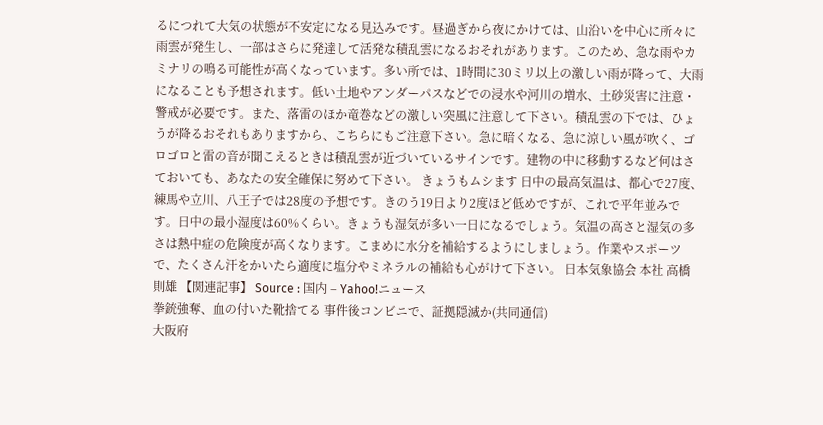るにつれて大気の状態が不安定になる見込みです。昼過ぎから夜にかけては、山沿いを中心に所々に雨雲が発生し、一部はさらに発達して活発な積乱雲になるおそれがあります。このため、急な雨やカミナリの鳴る可能性が高くなっています。多い所では、1時間に30ミリ以上の激しい雨が降って、大雨になることも予想されます。低い土地やアンダーパスなどでの浸水や河川の増水、土砂災害に注意・警戒が必要です。また、落雷のほか竜巻などの激しい突風に注意して下さい。積乱雲の下では、ひょうが降るおそれもありますから、こちらにもご注意下さい。急に暗くなる、急に涼しい風が吹く、ゴロゴロと雷の音が聞こえるときは積乱雲が近づいているサインです。建物の中に移動するなど何はさておいても、あなたの安全確保に努めて下さい。 きょうもムシます 日中の最高気温は、都心で27度、練馬や立川、八王子では28度の予想です。きのう19日より2度ほど低めですが、これで平年並みです。日中の最小湿度は60%くらい。きょうも湿気が多い一日になるでしょう。気温の高さと湿気の多さは熱中症の危険度が高くなります。こまめに水分を補給するようにしましょう。作業やスポーツで、たくさん汗をかいたら適度に塩分やミネラルの補給も心がけて下さい。 日本気象協会 本社 高橋 則雄 【関連記事】 Source : 国内 – Yahoo!ニュース
拳銃強奪、血の付いた靴捨てる 事件後コンビニで、証拠隠滅か(共同通信)
大阪府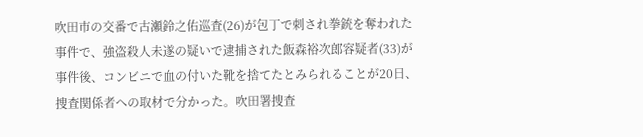吹田市の交番で古瀬鈴之佑巡査(26)が包丁で刺され拳銃を奪われた事件で、強盗殺人未遂の疑いで逮捕された飯森裕次郎容疑者(33)が事件後、コンビニで血の付いた靴を捨てたとみられることが20日、捜査関係者への取材で分かった。吹田署捜査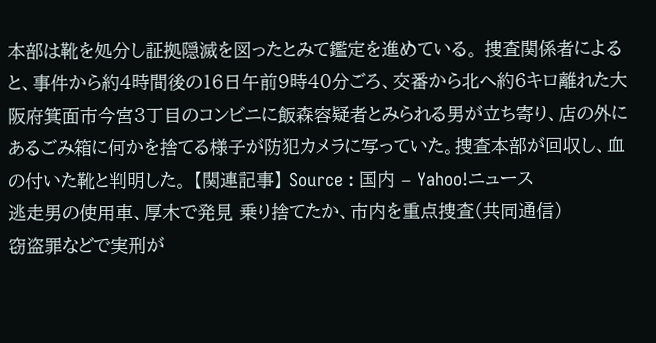本部は靴を処分し証拠隠滅を図ったとみて鑑定を進めている。 捜査関係者によると、事件から約4時間後の16日午前9時40分ごろ、交番から北へ約6キロ離れた大阪府箕面市今宮3丁目のコンビニに飯森容疑者とみられる男が立ち寄り、店の外にあるごみ箱に何かを捨てる様子が防犯カメラに写っていた。捜査本部が回収し、血の付いた靴と判明した。 【関連記事】 Source : 国内 – Yahoo!ニュース
逃走男の使用車、厚木で発見 乗り捨てたか、市内を重点捜査(共同通信)
窃盗罪などで実刑が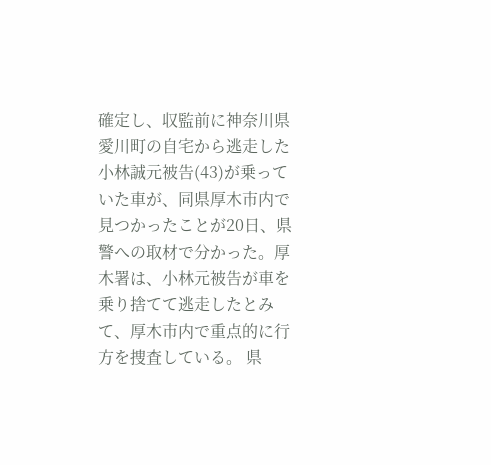確定し、収監前に神奈川県愛川町の自宅から逃走した小林誠元被告(43)が乗っていた車が、同県厚木市内で見つかったことが20日、県警への取材で分かった。厚木署は、小林元被告が車を乗り捨てて逃走したとみて、厚木市内で重点的に行方を捜査している。 県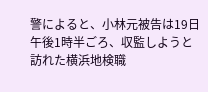警によると、小林元被告は19日午後1時半ごろ、収監しようと訪れた横浜地検職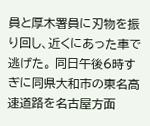員と厚木署員に刃物を振り回し、近くにあった車で逃げた。 同日午後6時すぎに同県大和市の東名高速道路を名古屋方面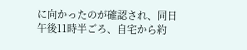に向かったのが確認され、同日午後11時半ごろ、自宅から約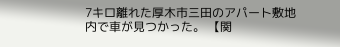7キロ離れた厚木市三田のアパート敷地内で車が見つかった。 【関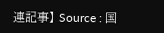連記事】 Source : 国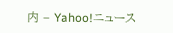内 – Yahoo!ニュース